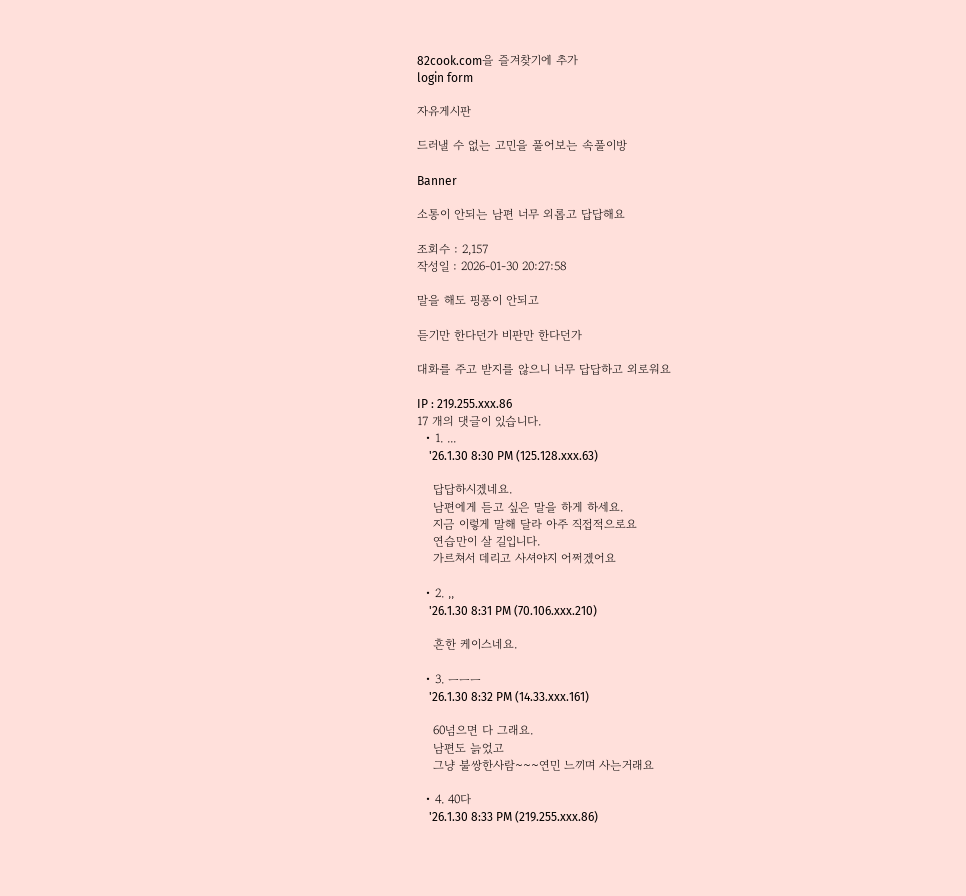82cook.com을 즐겨찾기에 추가
login form

자유게시판

드러낼 수 없는 고민을 풀어보는 속풀이방

Banner

소통이 안되는 남편 너무 외롭고 답답해요

조회수 : 2,157
작성일 : 2026-01-30 20:27:58

말을 해도 핑퐁이 안되고

듣기만 한다던가 비판만 한다던가

대화를 주고 받지를 않으니 너무 답답하고 외로워요

IP : 219.255.xxx.86
17 개의 댓글이 있습니다.
  • 1. ...
    '26.1.30 8:30 PM (125.128.xxx.63)

    답답하시겠네요.
    남편에게 듣고 싶은 말을 하게 하세요.
    지금 이렇게 말해 달라 아주 직접적으로요
    연습만이 살 길입니다.
    가르쳐서 데리고 사셔야지 어쩌겠어요

  • 2. ,,
    '26.1.30 8:31 PM (70.106.xxx.210)

    흔한 케이스네요.

  • 3. ㅡㅡㅡ
    '26.1.30 8:32 PM (14.33.xxx.161)

    60넘으면 다 그래요.
    남편도 늙었고
    그냥 불쌍한사람~~~연민 느끼며 사는거래요

  • 4. 40다
    '26.1.30 8:33 PM (219.255.xxx.86)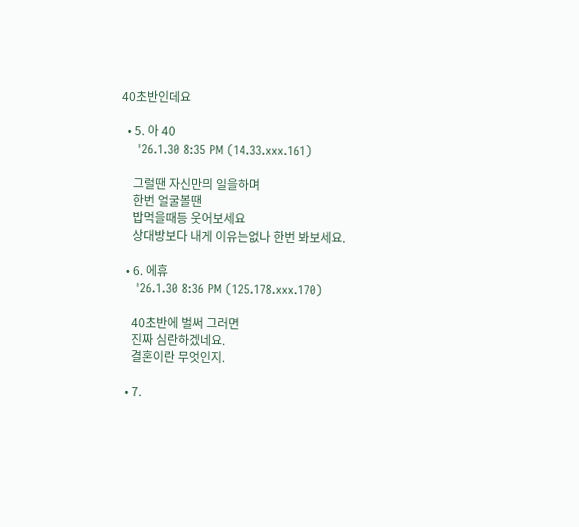40초반인데요

  • 5. 아 40
    '26.1.30 8:35 PM (14.33.xxx.161)

    그럴땐 자신만믜 일을하며
    한번 얼굴볼땐
    밥먹을때등 웃어보세요
    상대방보다 내게 이유는없나 한번 봐보세요.

  • 6. 에휴
    '26.1.30 8:36 PM (125.178.xxx.170)

    40초반에 벌써 그러면
    진짜 심란하겠네요.
    결혼이란 무엇인지.

  • 7.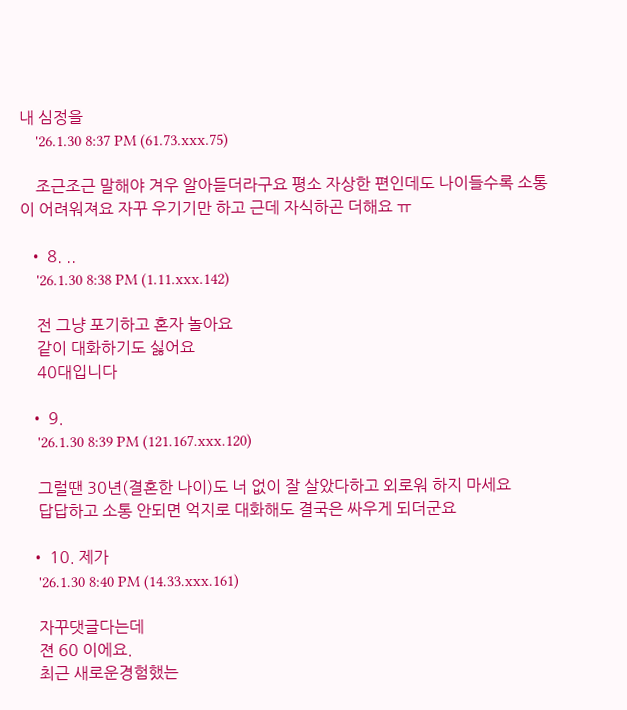내 심정을
    '26.1.30 8:37 PM (61.73.xxx.75)

    조근조근 말해야 겨우 알아듣더라구요 평소 자상한 편인데도 나이들수록 소통이 어려워져요 자꾸 우기기만 하고 근데 자식하곤 더해요 ㅠ

  • 8. ..
    '26.1.30 8:38 PM (1.11.xxx.142)

    전 그냥 포기하고 혼자 놀아요
    같이 대화하기도 싫어요
    40대입니다

  • 9.
    '26.1.30 8:39 PM (121.167.xxx.120)

    그럴땐 30년(결혼한 나이)도 너 없이 잘 살았다하고 외로워 하지 마세요
    답답하고 소통 안되면 억지로 대화해도 결국은 싸우게 되더군요

  • 10. 제가
    '26.1.30 8:40 PM (14.33.xxx.161)

    자꾸댓글다는데
    젼 60 이에요.
    최근 새로운경험했는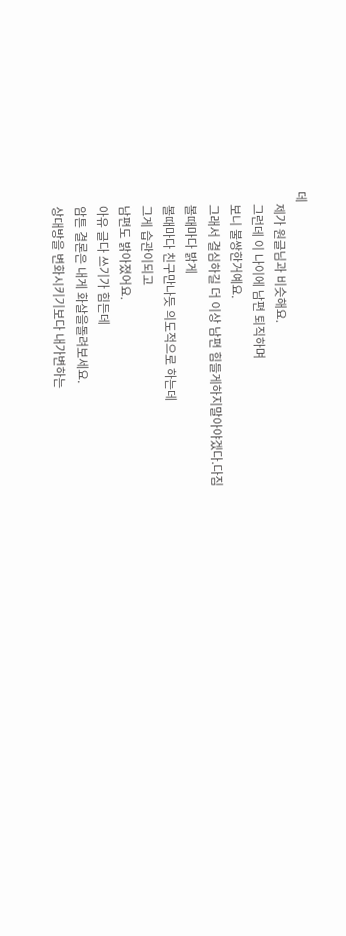데
    제가 원글님과 비슷해요.
    그런데 이 나이에 남편 퇴직하며
    보니 불쌍한거예요.
    그래서 결심하길 더 이상 남편 힘들게하지말아야겠다.다짐
    볼때마다 밝게
    볼때마다 친구만나듯 의도적으로 하는데
    그게 습관이되고
    남편도 밝아졌어요.
    아유 글다 쓰기가 힘든데
    암튼 결론은 내게 화살을돌려보세요.
    상대방을 변화시키기보다 내가변하는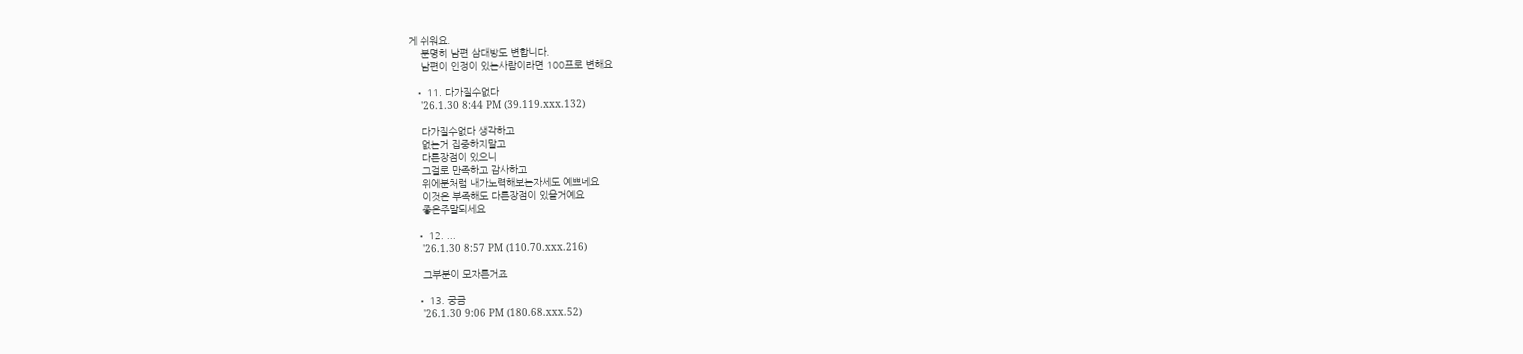게 쉬워요.
    분명히 남편 삼대방도 변합니다.
    남편이 인정이 있는사람이라면 100프로 변해요

  • 11. 다가질수없다
    '26.1.30 8:44 PM (39.119.xxx.132)

    다가질수없다 생각하고
    없는거 집중하지말고
    다른장점이 있으니
    그걸로 만족하고 감사하고
    위에분처럼 내가노력해보는자세도 예쁘네요
    이것은 부족해도 다른장점이 있을거예요
    좋은주말되세요

  • 12. ...
    '26.1.30 8:57 PM (110.70.xxx.216)

    그부분이 모자른거죠

  • 13. 궁금
    '26.1.30 9:06 PM (180.68.xxx.52)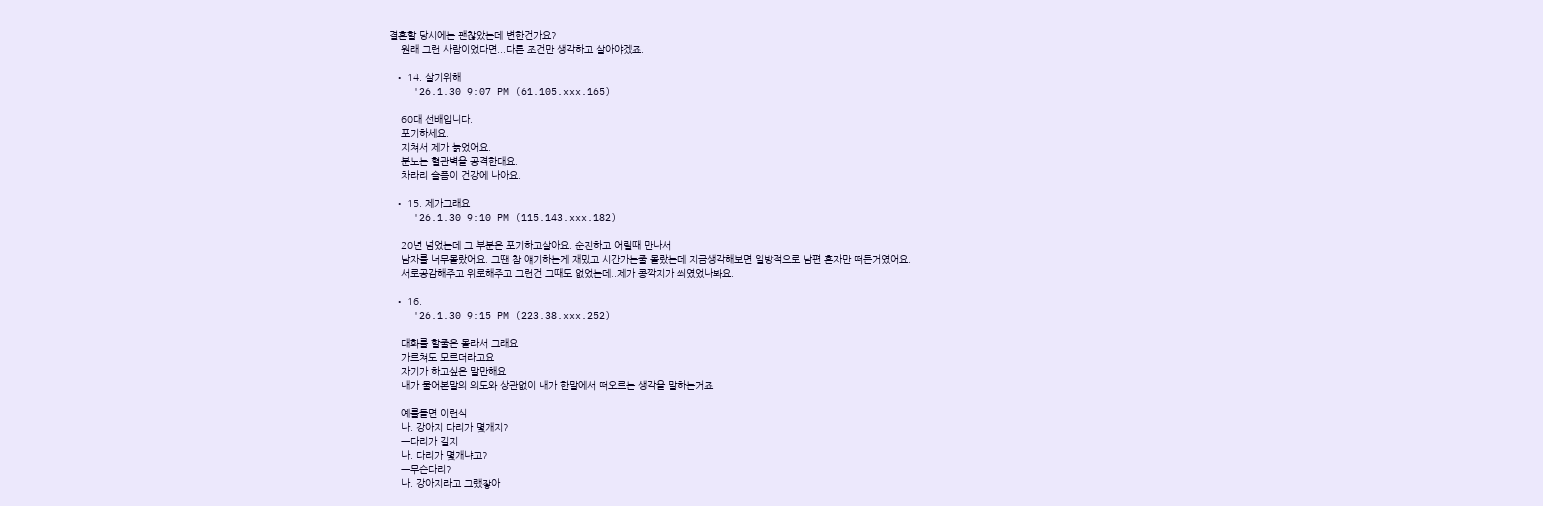결혼할 당시에는 괜찮았는데 변한건가요?
    원래 그런 사람이었다면...다른 조건만 생각하고 살아야겠죠.

  • 14. 살기위해
    '26.1.30 9:07 PM (61.105.xxx.165)

    60대 선배입니다.
    포기하세요.
    지쳐서 제가 늙었어요.
    분노는 혈관벽을 공격한대요.
    차라리 슬픔이 건강에 나아요.

  • 15. 제가그래요
    '26.1.30 9:10 PM (115.143.xxx.182)

    20년 넘었는데 그 부분은 포기하고살아요. 순진하고 어릴때 만나서
    남자를 너무몰랐어요. 그땐 참 얘기하는게 재밌고 시간가는줄 몰랐는데 지금생각해보면 일방적으로 남편 혼자만 떠든거였어요.
    서로공감해주고 위로해주고 그런건 그때도 없었는데..제가 콩깍지가 씌였었나봐요.

  • 16.
    '26.1.30 9:15 PM (223.38.xxx.252)

    대화를 할줄은 몰라서 그래요
    가르쳐도 모르더라고요
    자기가 하고싶은 말만해요
    내가 물어본말의 의도와 상관없이 내가 한말에서 떠오르는 생각을 말하는거죠

    예를들면 이런식
    나. 강아지 다리가 몇개지?
    ㅡ다리가 길지
    나. 다리가 몇개냐고?
    ㅡ무슨다리?
    나. 강아지라고 그랬잫아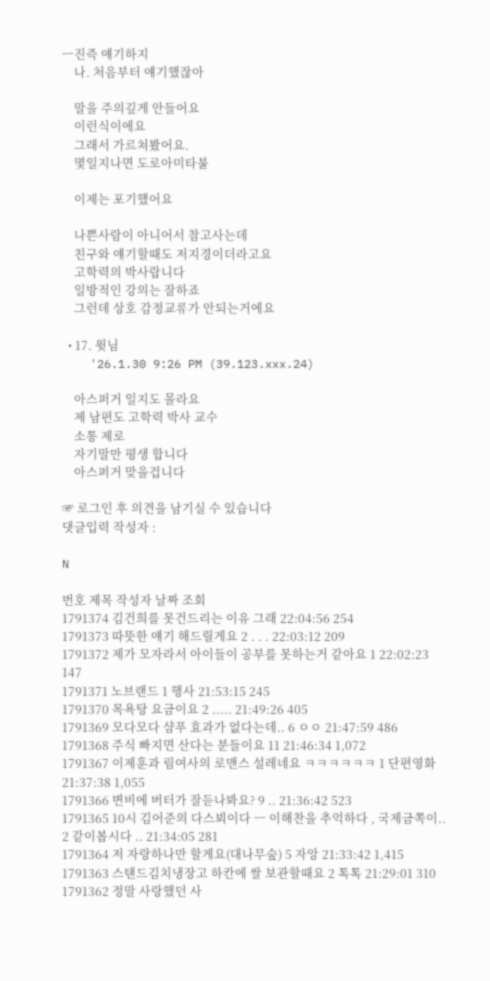ㅡ진즉 얘기하지
    나. 처음부터 얘기했잖아

    말을 주의깊게 안들어요
    이런식이에요
    그래서 가르쳐봤어요.
    몇일지나면 도로아미타불

    이제는 포기했어요

    나쁜사람이 아니어서 참고사는데
    친구와 얘기할때도 저지경이더라고요
    고학력의 박사랍니다
    일방적인 강의는 잘하죠
    그런데 상호 감정교류가 안되는거에요

  • 17. 윗님
    '26.1.30 9:26 PM (39.123.xxx.24)

    아스퍼거 일지도 몰라요
    제 남편도 고학력 박사 교수
    소통 제로
    자기말만 평생 합니다
    아스퍼거 맞을겁니다

☞ 로그인 후 의견을 남기실 수 있습니다
댓글입력 작성자 :

N

번호 제목 작성자 날짜 조회
1791374 김건희를 못건드리는 이유 그래 22:04:56 254
1791373 따뜻한 얘기 해드릴게요 2 . . . 22:03:12 209
1791372 제가 모자라서 아이들이 공부를 못하는거 같아요 1 22:02:23 147
1791371 노브랜드 1 행사 21:53:15 245
1791370 목욕탕 요금이요 2 ..... 21:49:26 405
1791369 모다모다 샴푸 효과가 없다는데.. 6 ㅇㅇ 21:47:59 486
1791368 주식 빠지면 산다는 분들이요 11 21:46:34 1,072
1791367 이제훈과 림여사의 로맨스 설레네요 ㅋㅋㅋㅋㅋㅋ 1 단편영화 21:37:38 1,055
1791366 변비에 버터가 잘듣나봐요? 9 .. 21:36:42 523
1791365 10시 김어준의 다스뵈이다 ㅡ 이해찬을 추억하다 , 국제금쪽이.. 2 같이봅시다 .. 21:34:05 281
1791364 저 자랑하나만 할게요(대나무숲) 5 자앙 21:33:42 1,415
1791363 스탠드김치냉장고 하칸에 쌀 보관할때요 2 톡톡 21:29:01 310
1791362 정말 사랑했던 사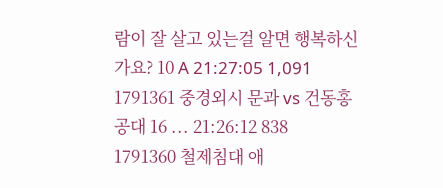람이 잘 살고 있는걸 알면 행복하신가요? 10 A 21:27:05 1,091
1791361 중경외시 문과 vs 건동홍 공대 16 ... 21:26:12 838
1791360 철제침대 애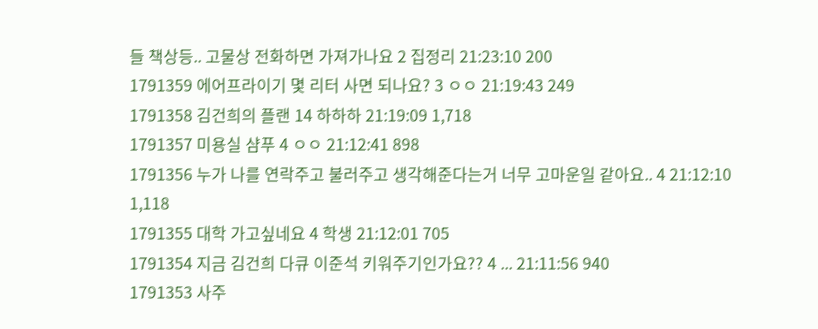들 책상등.. 고물상 전화하면 가져가나요 2 집정리 21:23:10 200
1791359 에어프라이기 몇 리터 사면 되나요? 3 ㅇㅇ 21:19:43 249
1791358 김건희의 플랜 14 하하하 21:19:09 1,718
1791357 미용실 샴푸 4 ㅇㅇ 21:12:41 898
1791356 누가 나를 연락주고 불러주고 생각해준다는거 너무 고마운일 같아요.. 4 21:12:10 1,118
1791355 대학 가고싶네요 4 학생 21:12:01 705
1791354 지금 김건희 다큐 이준석 키워주기인가요?? 4 ... 21:11:56 940
1791353 사주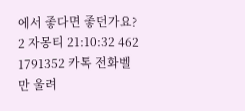에서 좋다면 좋던가요? 2 자몽티 21:10:32 462
1791352 카톡 전화벨만 울려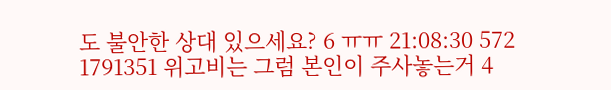도 불안한 상대 있으세요? 6 ㅠㅠ 21:08:30 572
1791351 위고비는 그럼 본인이 주사놓는거 4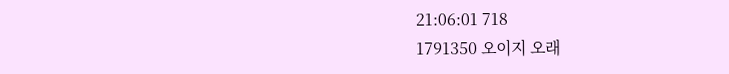21:06:01 718
1791350 오이지 오래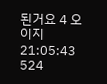된거요 4 오이지 21:05:43 524